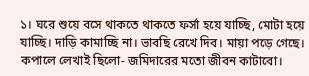১। ঘরে শুয়ে বসে থাকতে থাকতে ফর্সা হয়ে যাচ্ছি, মোটা হয়ে যাচ্ছি। দাড়ি কামাচ্ছি না। ভাবছি রেখে দিব। মায়া পড়ে গেছে। কপালে লেখাই ছিলো- জমিদারের মতো জীবন কাটাবো।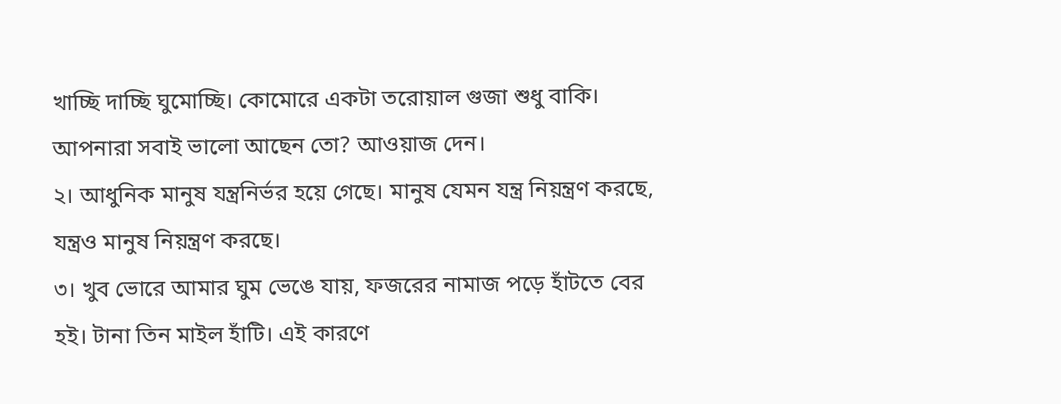খাচ্ছি দাচ্ছি ঘুমোচ্ছি। কোমোরে একটা তরোয়াল গুজা শুধু বাকি। আপনারা সবাই ভালো আছেন তো? আওয়াজ দেন।
২। আধুনিক মানুষ যন্ত্রনির্ভর হয়ে গেছে। মানুষ যেমন যন্ত্র নিয়ন্ত্রণ করছে, যন্ত্রও মানুষ নিয়ন্ত্রণ করছে।
৩। খুব ভোরে আমার ঘুম ভেঙে যায়, ফজরের নামাজ পড়ে হাঁটতে বের হই। টানা তিন মাইল হাঁটি। এই কারণে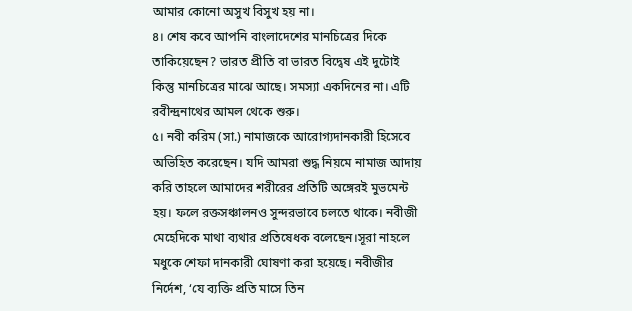আমার কোনো অসুখ বিসুখ হয় না।
৪। শেষ কবে আপনি বাংলাদেশের মানচিত্রের দিকে তাকিয়েছেন? ভারত প্রীতি বা ভারত বিদ্বেষ এই দুটোই কিন্তু মানচিত্রের মাঝে আছে। সমস্যা একদিনের না। এটি রবীন্দ্রনাথের আমল থেকে শুরু।
৫। নবী করিম (সা.) নামাজকে আরোগ্যদানকারী হিসেবে অভিহিত করেছেন। যদি আমরা শুদ্ধ নিয়মে নামাজ আদায় করি তাহলে আমাদের শরীরের প্রতিটি অঙ্গেরই মুভমেন্ট হয়। ফলে রক্তসঞ্চালনও সুন্দরভাবে চলতে থাকে। নবীজী মেহেদিকে মাথা ব্যথার প্রতিষেধক বলেছেন।সূরা নাহলে মধুকে শেফা দানকারী ঘোষণা করা হয়েছে। নবীজীর নির্দেশ, ‘যে ব্যক্তি প্রতি মাসে তিন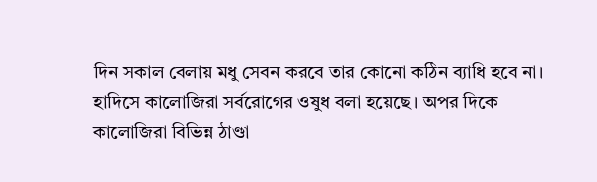দিন সকাল বেলায় মধু সেবন করবে তার কোনো কঠিন ব্যাধি হবে না। হাদিসে কালোজিরা সর্বরোগের ওষুধ বলা হয়েছে। অপর দিকে কালোজিরা বিভিন্ন ঠাণ্ডা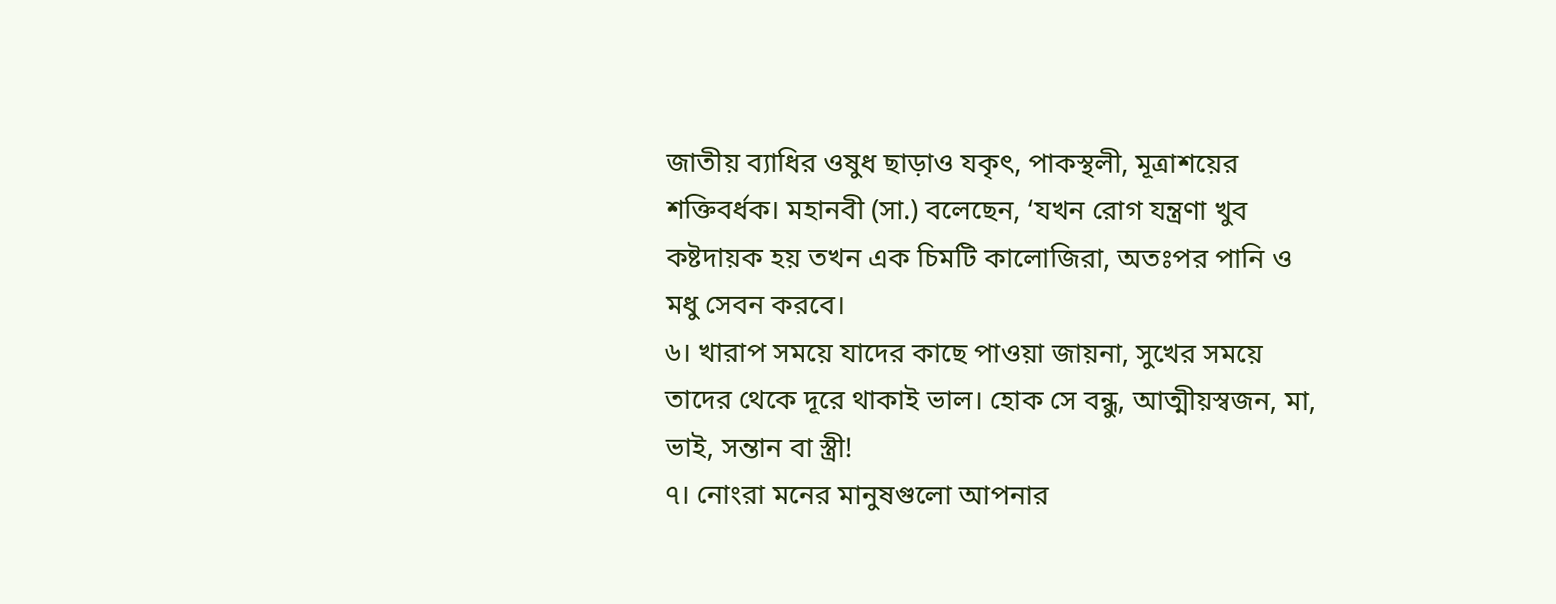জাতীয় ব্যাধির ওষুধ ছাড়াও যকৃৎ, পাকস্থলী, মূত্রাশয়ের শক্তিবর্ধক। মহানবী (সা.) বলেছেন, ‘যখন রোগ যন্ত্রণা খুব কষ্টদায়ক হয় তখন এক চিমটি কালোজিরা, অতঃপর পানি ও মধু সেবন করবে।
৬। খারাপ সময়ে যাদের কাছে পাওয়া জায়না, সুখের সময়ে তাদের থেকে দূরে থাকাই ভাল। হোক সে বন্ধু, আত্মীয়স্বজন, মা, ভাই, সন্তান বা স্ত্রী!
৭। নোংরা মনের মানুষগুলো আপনার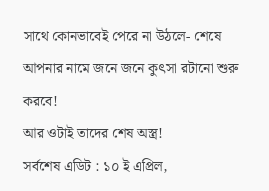সাথে কোনভাবেই পেরে না উঠলে- শেষে আপনার নামে জনে জনে কুৎসা রটানো শুরু করবে!
আর ওটাই তাদের শেষ অস্ত্র!
সর্বশেষ এডিট : ১০ ই এপ্রিল,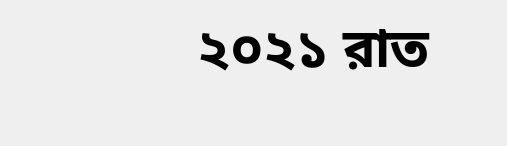২০২১ রাত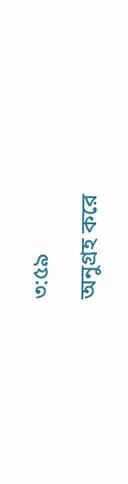৩:৫৯

অনুগ্রহ করে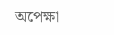অপেক্ষা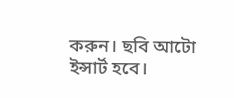করুন। ছবি আটো ইন্সার্ট হবে।